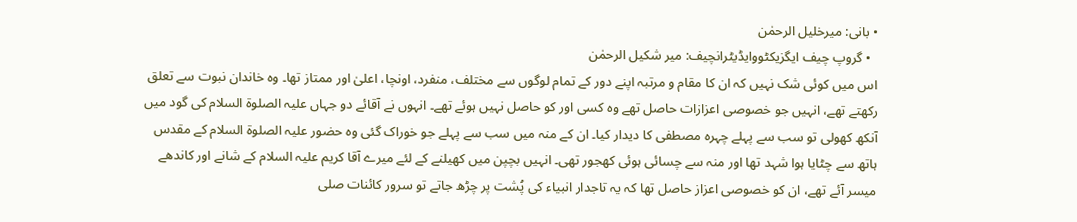• بانی: میرخلیل الرحمٰن
  • گروپ چیف ایگزیکٹووایڈیٹرانچیف: میر شکیل الرحمٰن
اس میں کوئی شک نہیں کہ ان کا مقام و مرتبہ اپنے دور کے تمام لوگوں سے مختلف، منفرد، اونچا، اعلیٰ اور ممتاز تھا۔ وہ خاندان نبوت سے تعلق رکھتے تھے، انہیں جو خصوصی اعزازات حاصل تھے وہ کسی اور کو حاصل نہیں ہوئے تھے۔ انہوں نے آقائے دو جہاں علیہ الصلوة السلام کی گود میں آنکھ کھولی تو سب سے پہلے چہرہ مصطفی کا دیدار کیا۔ ان کے منہ میں سب سے پہلے جو خوراک گئی وہ حضور علیہ الصلوة السلام کے مقدس ہاتھ سے چٹایا ہوا شہد تھا اور منہ سے چسائی ہوئی کھجور تھی۔ انہیں بچپن میں کھیلنے کے لئے میرے آقا کریم علیہ السلام کے شانے اور کاندھے میسر آئے تھے، ان کو خصوصی اعزاز حاصل تھا کہ یہ تاجدار انبیاء کی پُشت پر چڑھ جاتے تو سرور کائنات صلی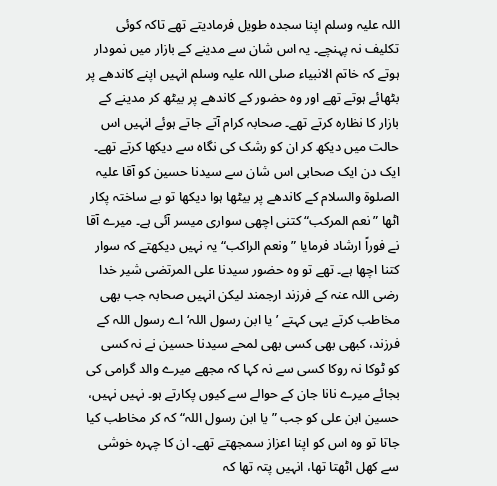اللہ علیہ وسلم اپنا سجدہ طویل فرمادیتے تھے تاکہ کوئی تکلیف نہ پہنچے۔ یہ اس شان سے مدینے کے بازار میں نمودار ہوتے کہ خاتم الانبیاء صلی اللہ علیہ وسلم انہیں اپنے کاندھے پر بٹھائے ہوتے تھے اور وہ حضور کے کاندھے پر بیٹھ کر مدینے کے بازار کا نظارہ کرتے تھے۔ صحابہ کرام آتے جاتے ہوئے انہیں اس حالت میں دیکھ کر ان کو رشک کی نگاہ سے دیکھا کرتے تھے۔ ایک دن ایک صحابی اس شان سے سیدنا حسین کو آقا علیہ الصلوة والسلام کے کاندھے پر بیٹھا ہوا دیکھا تو بے ساختہ پکار اٹھا ”نعم المرکب“ کتنی اچھی سواری میسر آئی ہے۔ میرے آقا نے فوراً ارشاد فرمایا ”ونعم الراکب“ یہ نہیں دیکھتے کہ سوار کتنا اچھا ہے۔ تھے تو وہ حضور سیدنا علی المرتضی شیر خدا رضی اللہ عنہ کے فرزند ارجمند لیکن انہیں صحابہ جب بھی مخاطب کرتے یہی کہتے ’یا ابن رسول اللہ‘ اے رسول اللہ کے فرزند، کبھی بھی کسی بھی لمحے سیدنا حسین نے نہ کسی کو ٹوکا نہ روکا کسی سے نہ کہا کہ مجھے میرے والد گرامی کی بجائے میرے نانا جان کے حوالے سے کیوں پکارتے ہو۔ نہیں نہیں، حسین ابن علی کو جب ”یا ابن رسول اللہ“ کہ کر مخاطب کیا جاتا تو وہ اس کو اپنا اعزاز سمجھتے تھے۔ ان کا چہرہ خوشی سے کھل اٹھتا تھا، انہیں پتہ تھا کہ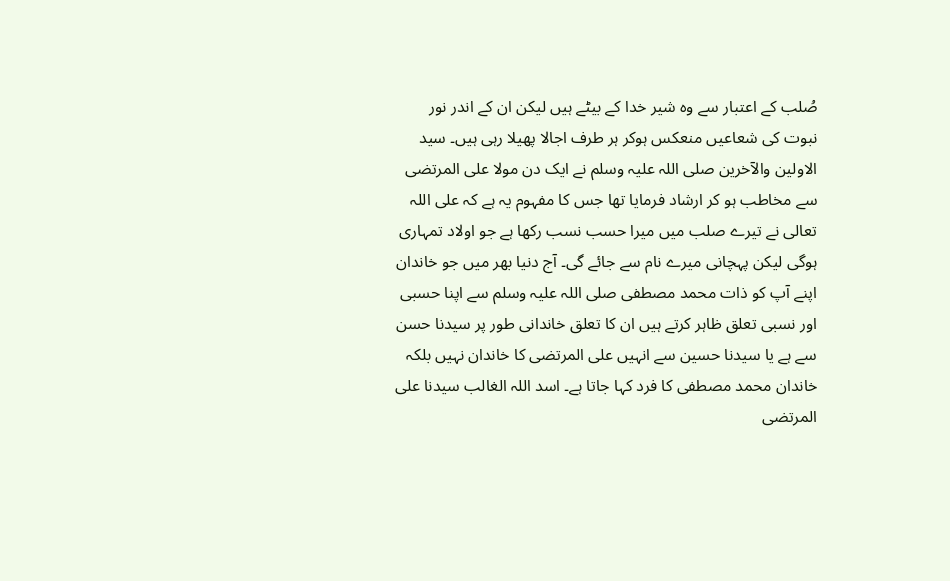صُلب کے اعتبار سے وہ شیر خدا کے بیٹے ہیں لیکن ان کے اندر نور نبوت کی شعاعیں منعکس ہوکر ہر طرف اجالا پھیلا رہی ہیں۔ سید الاولین والآخرین صلی اللہ علیہ وسلم نے ایک دن مولا علی المرتضی سے مخاطب ہو کر ارشاد فرمایا تھا جس کا مفہوم یہ ہے کہ علی اللہ تعالی نے تیرے صلب میں میرا حسب نسب رکھا ہے جو اولاد تمہاری ہوگی لیکن پہچانی میرے نام سے جائے گی۔ آج دنیا بھر میں جو خاندان اپنے آپ کو ذات محمد مصطفی صلی اللہ علیہ وسلم سے اپنا حسبی اور نسبی تعلق ظاہر کرتے ہیں ان کا تعلق خاندانی طور پر سیدنا حسن سے ہے یا سیدنا حسین سے انہیں علی المرتضی کا خاندان نہیں بلکہ خاندان محمد مصطفی کا فرد کہا جاتا ہے۔ اسد اللہ الغالب سیدنا علی المرتضی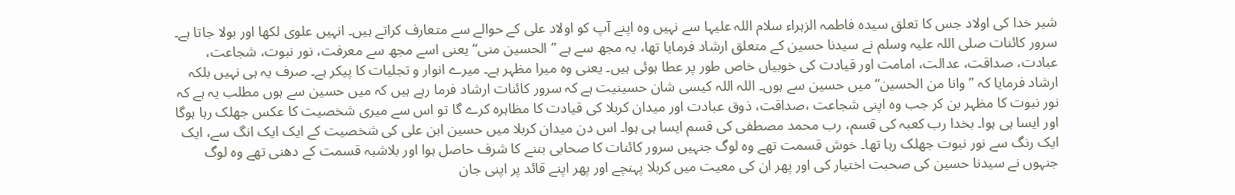شیر خدا کی اولاد جس کا تعلق سیدہ فاطمہ الزہراء سلام اللہ علیہا سے نہیں وہ اپنے آپ کو اولاد علی کے حوالے سے متعارف کراتے ہیں۔ انہیں علوی لکھا اور بولا جاتا ہے۔ سرور کائنات صلی اللہ علیہ وسلم نے سیدنا حسین کے متعلق ارشاد فرمایا تھا، یہ مجھ سے ہے ”الحسین منی“ یعنی اسے مجھ سے معرفت، نور نبوت، شجاعت، عبادت، صداقت، عدالت، امامت اور قیادت کی خوبیاں خاص طور پر عطا ہوئی ہیں۔ یعنی وہ میرا مظہر ہے۔ میرے انوار و تجلیات کا پیکر ہے۔ صرف یہ ہی نہیں بلکہ ارشاد فرمایا کہ ”وانا من الحسین“ میں حسین سے ہوں۔ اللہ اللہ کیسی شان حسینیت ہے کہ سرور کائنات ارشاد فرما رہے ہیں کہ میں حسین سے ہوں مطلب یہ ہے کہ نور نبوت کا مظہر بن کر جب وہ اپنی شجاعت ،صداقت، ذوق عبادت اور میدان کربلا کی قیادت کا مظاہرہ کرے گا تو اس سے میری شخصیت کا عکس جھلک رہا ہوگا اور ایسا ہی ہوا۔ بخدا رب کعبہ کی قسم، رب محمد مصطفی کی قسم ایسا ہی ہوا۔ اس دن میدان کربلا میں حسین ابن علی کی شخصیت کے ایک ایک انگ سے، ایک ایک رنگ سے نور نبوت جھلک رہا تھا۔ خوش قسمت تھے وہ لوگ جنہیں سرور کائنات کا صحابی بننے کا شرف حاصل ہوا اور بلاشبہ قسمت کے دھنی تھے وہ لوگ جنہوں نے سیدنا حسین کی صحبت اختیار کی اور پھر ان کی معیت میں کربلا پہنچے اور پھر اپنے قائد پر اپنی جان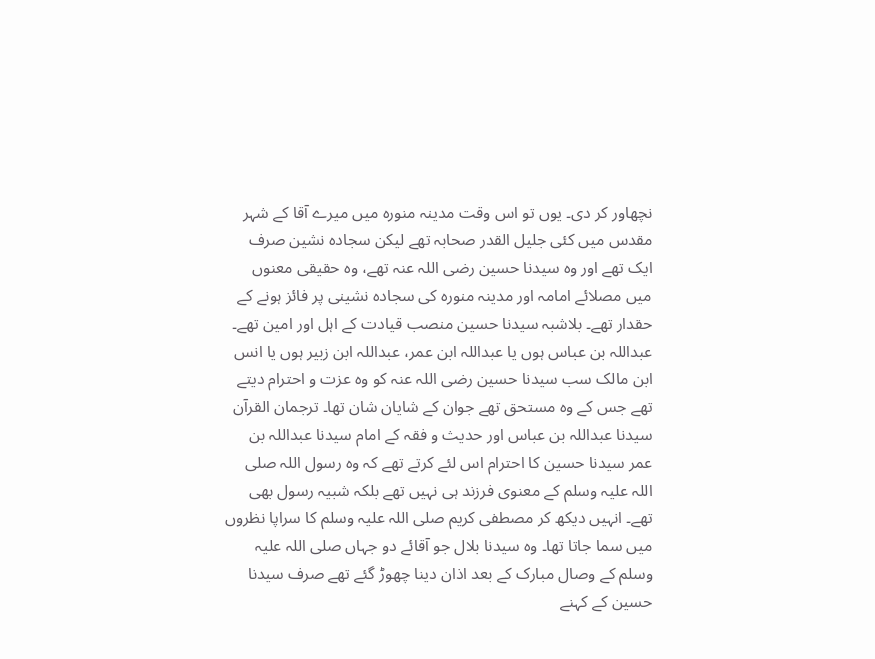نچھاور کر دی۔ یوں تو اس وقت مدینہ منورہ میں میرے آقا کے شہر مقدس میں کئی جلیل القدر صحابہ تھے لیکن سجادہ نشین صرف ایک تھے اور وہ سیدنا حسین رضی اللہ عنہ تھے، وہ حقیقی معنوں میں مصلائے امامہ اور مدینہ منورہ کی سجادہ نشینی پر فائز ہونے کے حقدار تھے۔ بلاشبہ سیدنا حسین منصب قیادت کے اہل اور امین تھے۔ عبداللہ بن عباس ہوں یا عبداللہ ابن عمر، عبداللہ ابن زبیر ہوں یا انس ابن مالک سب سیدنا حسین رضی اللہ عنہ کو وہ عزت و احترام دیتے تھے جس کے وہ مستحق تھے جوان کے شایان شان تھا۔ ترجمان القرآن سیدنا عبداللہ بن عباس اور حدیث و فقہ کے امام سیدنا عبداللہ بن عمر سیدنا حسین کا احترام اس لئے کرتے تھے کہ وہ رسول اللہ صلی اللہ علیہ وسلم کے معنوی فرزند ہی نہیں تھے بلکہ شبیہ رسول بھی تھے۔ انہیں دیکھ کر مصطفی کریم صلی اللہ علیہ وسلم کا سراپا نظروں میں سما جاتا تھا۔ وہ سیدنا بلال جو آقائے دو جہاں صلی اللہ علیہ وسلم کے وصال مبارک کے بعد اذان دینا چھوڑ گئے تھے صرف سیدنا حسین کے کہنے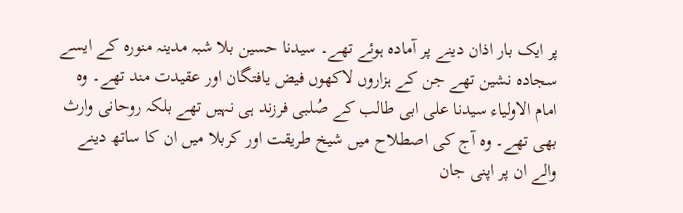پر ایک بار اذان دینے پر آمادہ ہوئے تھے۔ سیدنا حسین بلا شبہ مدینہ منورہ کے ایسے سجادہ نشین تھے جن کے ہزاروں لاکھوں فیض یافتگان اور عقیدت مند تھے۔ وہ امام الاولیاء سیدنا علی ابی طالب کے صُلبی فرزند ہی نہیں تھے بلکہ روحانی وارث بھی تھے۔ وہ آج کی اصطلاح میں شیخ طریقت اور کربلا میں ان کا ساتھ دینے والے ان پر اپنی جان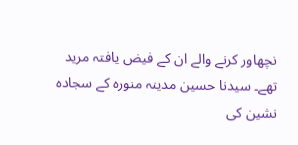نچھاور کرنے والے ان کے فیض یافتہ مرید تھے۔ سیدنا حسین مدینہ منورہ کے سجادہ نشین کی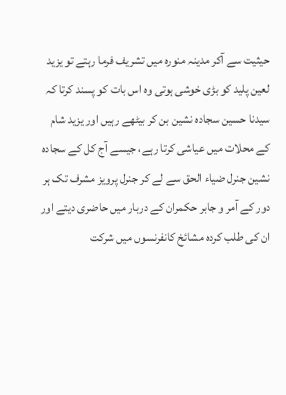حیثیت سے آکر مدینہ منورہ میں تشریف فرما رہتے تو یزید لعین پلید کو بڑی خوشی ہوتی وہ اس بات کو پسند کرتا کہ سیدنا حسین سجادہ نشین بن کر بیٹھے رہیں اور یزید شام کے محلات میں عیاشی کرتا رہے، جیسے آج کل کے سجادہ نشین جنرل ضیاء الحق سے لے کر جنرل پرویز مشرف تک ہر دور کے آمر و جابر حکمران کے دربار میں حاضری دیتے اور ان کی طلب کردہ مشائخ کانفرنسوں میں شرکت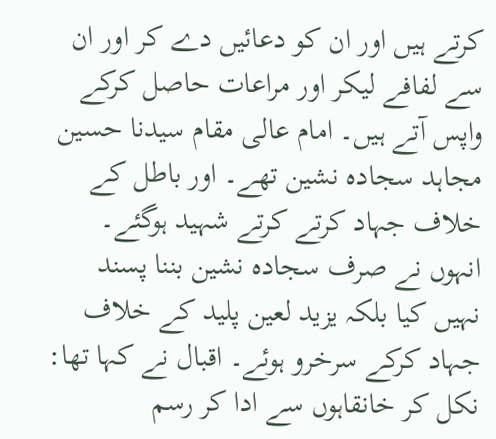کرتے ہیں اور ان کو دعائیں دے کر اور ان سے لفافے لیکر اور مراعات حاصل کرکے واپس آتے ہیں۔ امام عالی مقام سیدنا حسین مجاہد سجادہ نشین تھے۔ اور باطل کے خلاف جہاد کرتے کرتے شہید ہوگئے۔ انہوں نے صرف سجادہ نشین بننا پسند نہیں کیا بلکہ یزید لعین پلید کے خلاف جہاد کرکے سرخرو ہوئے۔ اقبال نے کہا تھا:
نکل کر خانقاہوں سے ادا کر رسم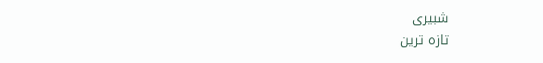شبیری
تازہ ترین